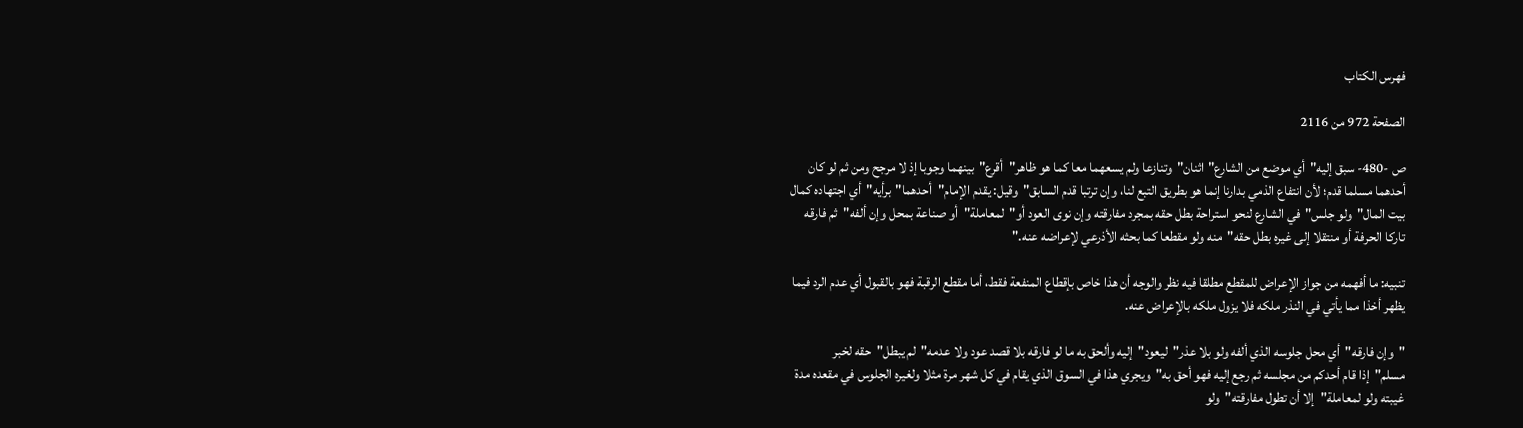فهرس الكتاب

الصفحة 972 من 2116

ص -480- سبق إليه"أي موضع من الشارع"اثنان"وتنازعا ولم يسعهما معا كما هو ظاهر"أقرع"بينهما وجوبا إذ لا مرجح ومن ثم لو كان أحدهما مسلما قدم؛ لأن انتفاع الذمي بدارنا إنما هو بطريق التبع لنا، وإن ترتبا قدم السابق"وقيل: يقدم الإمام"أحدهما"برأيه"أي اجتهاده كمال بيت المال"ولو جلس"في الشارع لنحو استراحة بطل حقه بمجرد مفارقته وإن نوى العود أو"لمعاملة"أو صناعة بمحل وإن ألفه"ثم فارقه تاركا الحرفة أو منتقلا إلى غيره بطل حقه"منه ولو مقطعا كما بحثه الأذرعي لإعراضه عنه."

تنبيه: ما أفهمه من جواز الإعراض للمقطع مطلقا فيه نظر والوجه أن هذا خاص بإقطاع المنفعة فقط، أما مقطع الرقبة فهو بالقبول أي عدم الرد فيما يظهر أخذا مما يأتي في النذر ملكه فلا يزول ملكه بالإعراض عنه.

"وإن فارقه"أي محل جلوسه الذي ألفه ولو بلا عذر"ليعود"إليه وألحق به ما لو فارقه بلا قصد عود ولا عدمه"لم يبطل"حقه لخبر مسلم"إذا قام أحدكم من مجلسه ثم رجع إليه فهو أحق به"ويجري هذا في السوق الذي يقام في كل شهر مرة مثلا ولغيره الجلوس في مقعده مدة غيبته ولو لمعاملة"إلا أن تطول مفارقته"ولو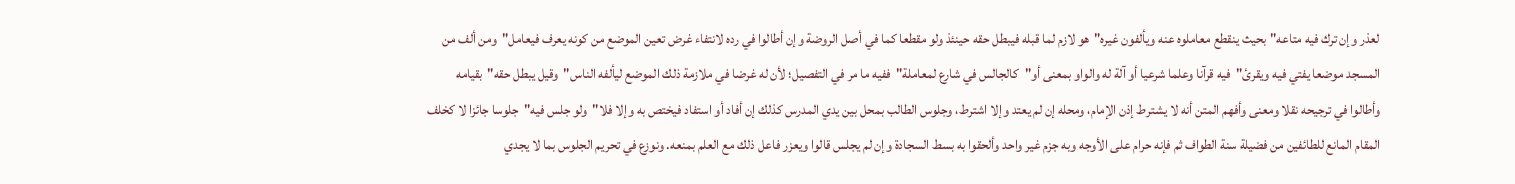لعذر وإن ترك فيه متاعه"بحيث ينقطع معاملوه عنه ويألفون غيره"هو لازم لما قبله فيبطل حقه حينئذ ولو مقطعا كما في أصل الروضة وإن أطالوا في رده لانتفاء غرض تعين الموضع من كونه يعرف فيعامل"ومن ألف من المسجد موضعا يفتي فيه ويقرئ"فيه قرآنا وعلما شرعيا أو آلة له والواو بمعنى أو"كالجالس في شارع لمعاملة"ففيه ما مر في التفصيل؛ لأن له غرضا في ملازمة ذلك الموضع ليألفه الناس"وقيل يبطل حقه"بقيامه وأطالوا في ترجيحه نقلا ومعنى وأفهم المتن أنه لا يشترط إذن الإمام، ومحله إن لم يعتد وإلا اشترط، وجلوس الطالب بمحل بين يدي المدرس كذلك إن أفاد أو استفاد فيختص به وإلا فلا"ولو جلس فيه"جلوسا جائزا لا كخلف المقام المانع للطائفين من فضيلة سنة الطواف ثم فإنه حرام على الأوجه وبه جزم غير واحد وألحقوا به بسط السجادة وإن لم يجلس قالوا ويعزر فاعل ذلك مع العلم بمنعه. ونوزع في تحريم الجلوس بما لا يجدي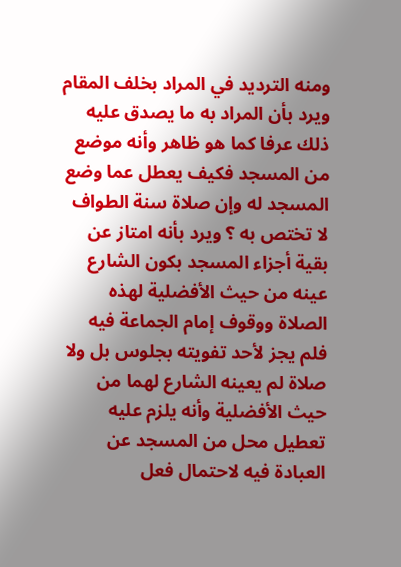ومنه الترديد في المراد بخلف المقام ويرد بأن المراد به ما يصدق عليه ذلك عرفا كما هو ظاهر وأنه موضع من المسجد فكيف يعطل عما وضع المسجد له وإن صلاة سنة الطواف لا تختص به ؟ ويرد بأنه امتاز عن بقية أجزاء المسجد بكون الشارع عينه من حيث الأفضلية لهذه الصلاة ووقوف إمام الجماعة فيه فلم يجز لأحد تفويته بجلوس بل ولا صلاة لم يعينه الشارع لهما من حيث الأفضلية وأنه يلزم عليه تعطيل محل من المسجد عن العبادة فيه لاحتمال فعل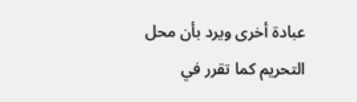عبادة أخرى ويرد بأن محل التحريم كما تقرر في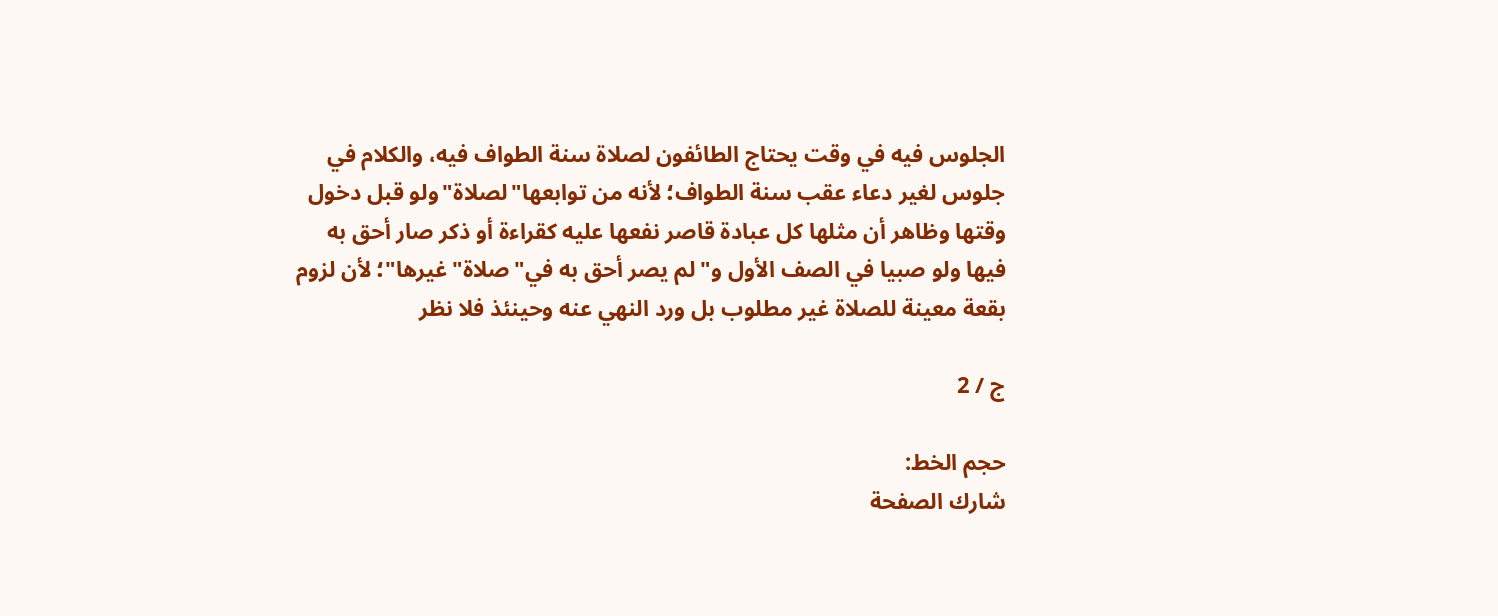الجلوس فيه في وقت يحتاج الطائفون لصلاة سنة الطواف فيه، والكلام في جلوس لغير دعاء عقب سنة الطواف؛ لأنه من توابعها"لصلاة"ولو قبل دخول وقتها وظاهر أن مثلها كل عبادة قاصر نفعها عليه كقراءة أو ذكر صار أحق به فيها ولو صبيا في الصف الأول و"لم يصر أحق به في"صلاة"غيرها"؛ لأن لزوم بقعة معينة للصلاة غير مطلوب بل ورد النهي عنه وحينئذ فلا نظر

ج / 2

حجم الخط:
شارك الصفحة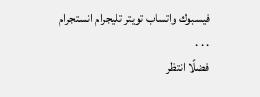فيسبوك واتساب تويتر تليجرام انستجرام
. . .
فضلًا انتظر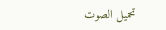تحميل الصوت